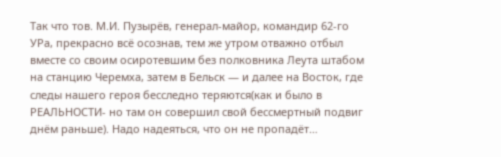Так что тов. М.И. Пузырёв, генерал-майор, командир 62-го УРа, прекрасно всё осознав, тем же утром отважно отбыл вместе со своим осиротевшим без полковника Леута штабом на станцию Черемха, затем в Бельск — и далее на Восток, где следы нашего героя бесследно теряются(как и было в РЕАЛЬНОСТИ- но там он совершил свой бессмертный подвиг днём раньше). Надо надеяться, что он не пропадёт…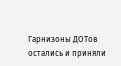Гарнизоны ДОТов остались и приняли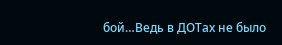бой…Ведь в ДОТах не было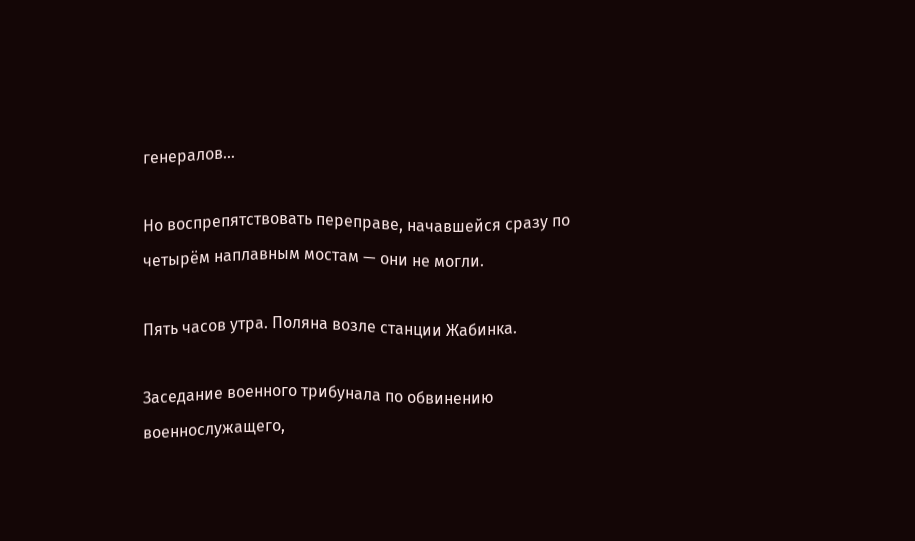генералов…

Но воспрепятствовать переправе, начавшейся сразу по четырём наплавным мостам — они не могли.

Пять часов утра. Поляна возле станции Жабинка.

Заседание военного трибунала по обвинению военнослужащего,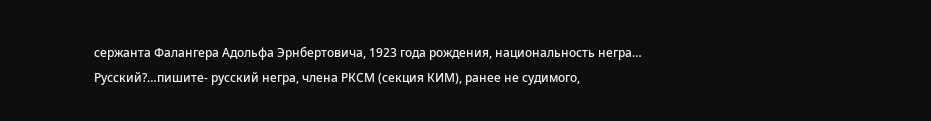сержанта Фалангера Адольфа Эрнбертовича, 1923 года рождения, национальность негра… Русский?…пишите- русский негра, члена РКСМ (секция КИМ), ранее не судимого,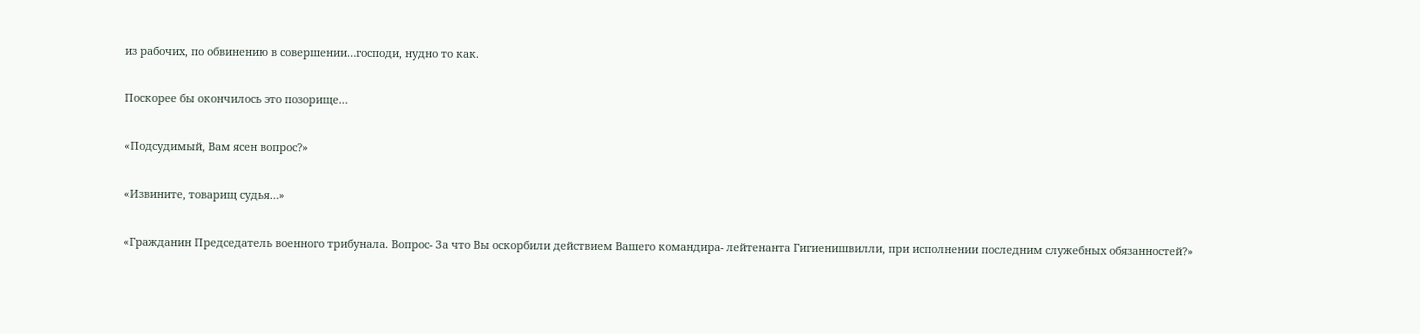из рабочих, по обвинению в совершении…господи, нудно то как.

Поскорее бы окончилось это позорище…

«Подсудимый, Вам ясен вопрос?»

«Извините, товарищ судья…»

«Гражданин Председатель военного трибунала. Вопрос- За что Вы оскорбили действием Вашего командира- лейтенанта Гигиенишвилли, при исполнении последним служебных обязанностей?»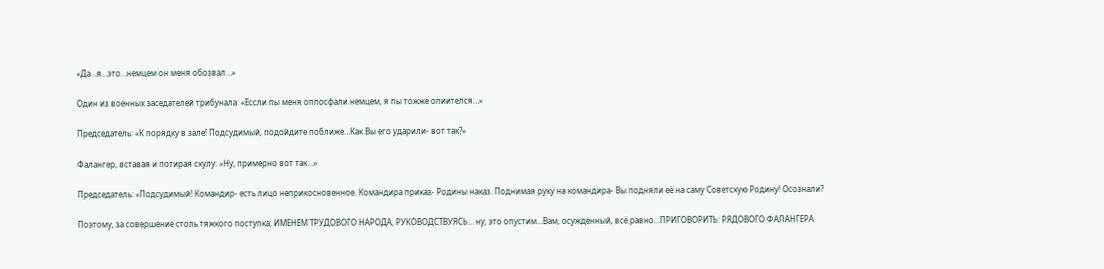«Да…я…это…немцем он меня обозвал…»

Один из военных заседателей трибунала: «Ессли пы меня оппосфали немцем, я пы тожже опиителся…»

Председатель: «К порядку в зале! Подсудимый, подойдите поближе…Как Вы его ударили- вот так?»

Фалангер, вставая и потирая скулу: «Ну, примерно вот так…»

Председатель: «Подсудимый! Командир- есть лицо неприкосновенное. Командира приказ- Родины наказ. Поднимая руку на командира- Вы подняли её на саму Советскую Родину! Осознали?

Поэтому, за совершение столь тяжкого поступка, ИМЕНЕМ ТРУДОВОГО НАРОДА, РУКОВОДСТВУЯСЬ… ну, это опустим…Вам, осужденный, всё равно…ПРИГОВОРИТЬ: РЯДОВОГО ФАЛАНГЕРА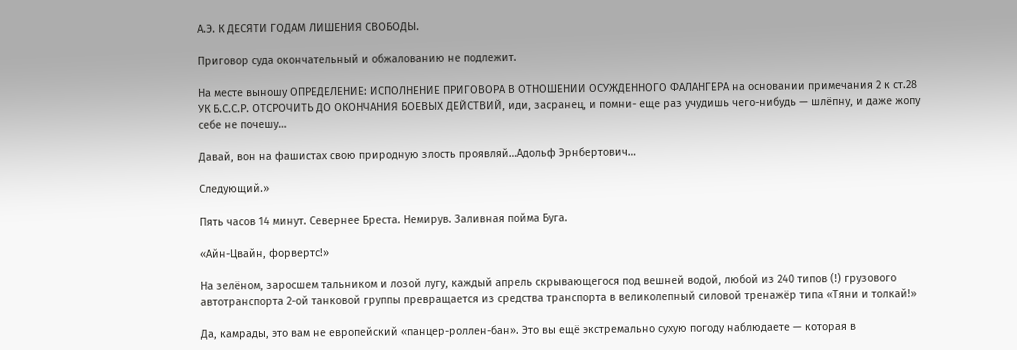А.Э. К ДЕСЯТИ ГОДАМ ЛИШЕНИЯ СВОБОДЫ.

Приговор суда окончательный и обжалованию не подлежит.

На месте выношу ОПРЕДЕЛЕНИЕ: ИСПОЛНЕНИЕ ПРИГОВОРА В ОТНОШЕНИИ ОСУЖДЕННОГО ФАЛАНГЕРА на основании примечания 2 к ст.28 УК Б.С.С.Р. ОТСРОЧИТЬ ДО ОКОНЧАНИЯ БОЕВЫХ ДЕЙСТВИЙ, иди, засранец, и помни- еще раз учудишь чего-нибудь — шлёпну, и даже жопу себе не почешу…

Давай, вон на фашистах свою природную злость проявляй…Адольф Эрнбертович…

Следующий.»

Пять часов 14 минут. Севернее Бреста. Немирув. Заливная пойма Буга.

«Айн-Цвайн, форвертс!»

На зелёном, заросшем тальником и лозой лугу, каждый апрель скрывающегося под вешней водой, любой из 240 типов (!) грузового автотранспорта 2-ой танковой группы превращается из средства транспорта в великолепный силовой тренажёр типа «Тяни и толкай!»

Да, камрады, это вам не европейский «панцер-роллен-бан». Это вы ещё экстремально сухую погоду наблюдаете — которая в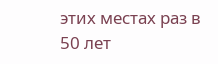этих местах раз в 50 лет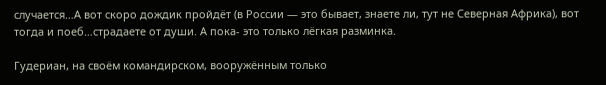случается…А вот скоро дождик пройдёт (в России — это бывает, знаете ли, тут не Северная Африка), вот тогда и поеб…страдаете от души. А пока- это только лёгкая разминка.

Гудериан, на своём командирском, вооружённым только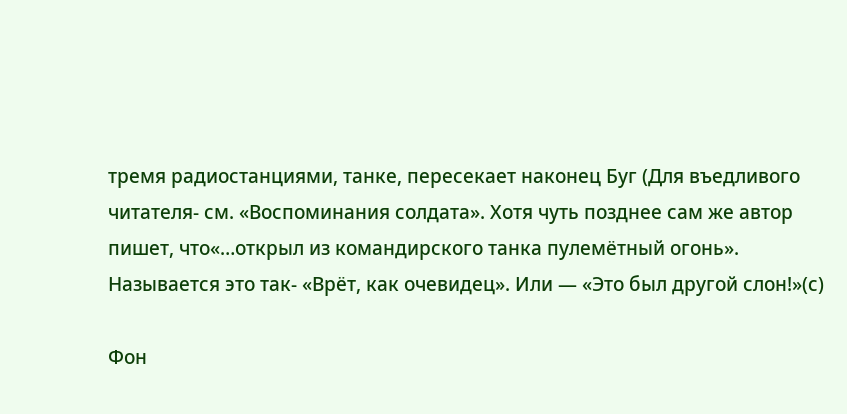тремя радиостанциями, танке, пересекает наконец Буг (Для въедливого читателя- см. «Воспоминания солдата». Хотя чуть позднее сам же автор пишет, что«…открыл из командирского танка пулемётный огонь». Называется это так- «Врёт, как очевидец». Или — «Это был другой слон!»(с)

Фон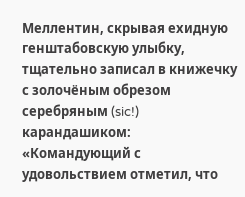Меллентин, скрывая ехидную генштабовскую улыбку, тщательно записал в книжечку с золочёным обрезом серебряным (sic!) карандашиком: «Командующий с удовольствием отметил, что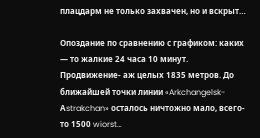плацдарм не только захвачен, но и вскрыт…

Опоздание по сравнению с графиком: каких — то жалкие 24 часа 10 минут. Продвижение- аж целых 1835 метров. До ближайшей точки линии «Arkchangelsk-Аstrakchan» осталось ничтожно мало, всего-то 1500 wiorst…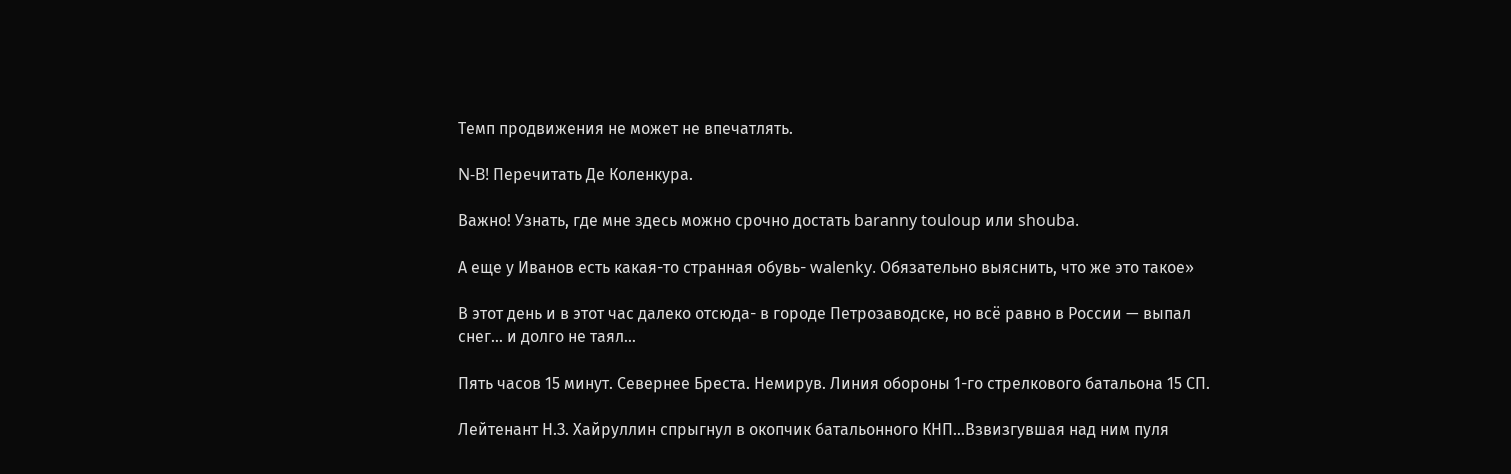Темп продвижения не может не впечатлять.

N-B! Перечитать Де Коленкура.

Важно! Узнать, где мне здесь можно срочно достать baranny touloup или shouba.

А еще у Иванов есть какая-то странная обувь- walenky. Обязательно выяснить, что же это такое»

В этот день и в этот час далеко отсюда- в городе Петрозаводске, но всё равно в России — выпал снег… и долго не таял…

Пять часов 15 минут. Севернее Бреста. Немирув. Линия обороны 1-го стрелкового батальона 15 СП.

Лейтенант Н.З. Хайруллин спрыгнул в окопчик батальонного КНП…Взвизгувшая над ним пуля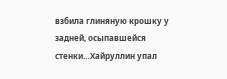взбила глиняную крошку у задней, осыпавшейся стенки…Хайруллин упал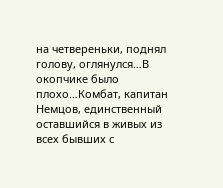на четвереньки, поднял голову, оглянулся…В окопчике было плохо…Комбат, капитан Немцов, единственный оставшийся в живых из всех бывших с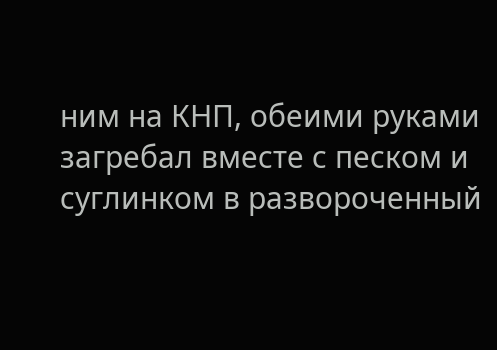ним на КНП, обеими руками загребал вместе с песком и суглинком в развороченный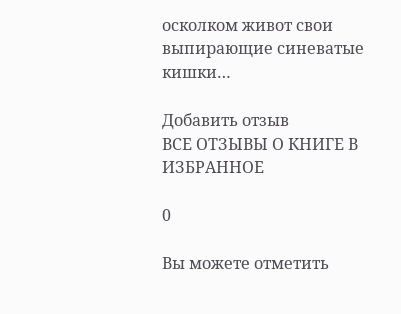осколком живот свои выпирающие синеватые кишки…

Добавить отзыв
ВСЕ ОТЗЫВЫ О КНИГЕ В ИЗБРАННОЕ

0

Вы можете отметить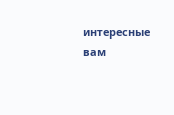интересные вам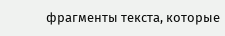фрагменты текста, которые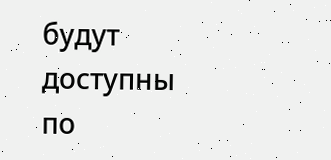будут доступны по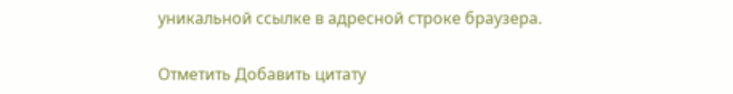уникальной ссылке в адресной строке браузера.

Отметить Добавить цитату